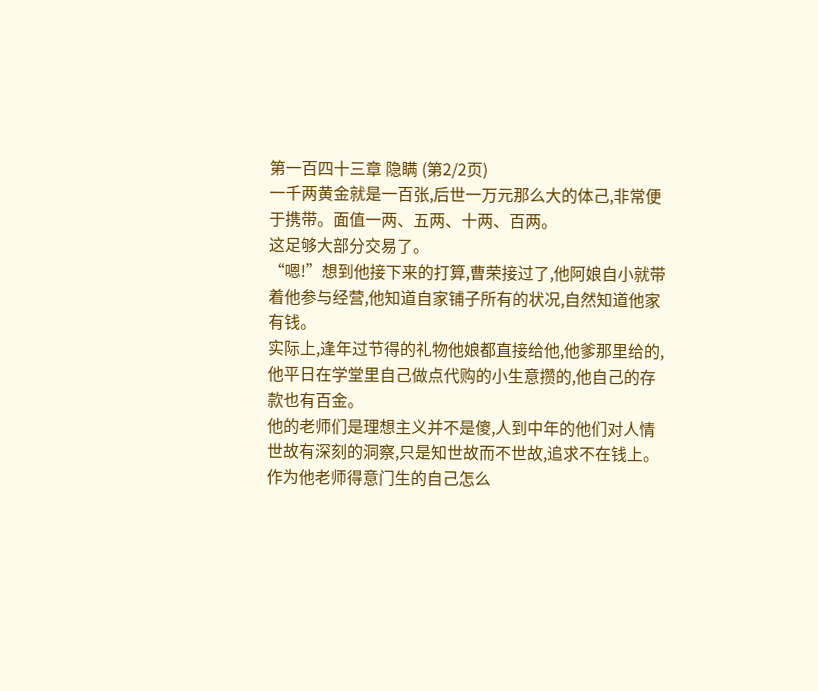第一百四十三章 隐瞒 (第2/2页)
一千两黄金就是一百张,后世一万元那么大的体己,非常便于携带。面值一两、五两、十两、百两。
这足够大部分交易了。
“嗯!”想到他接下来的打算,曹荣接过了,他阿娘自小就带着他参与经营,他知道自家铺子所有的状况,自然知道他家有钱。
实际上,逢年过节得的礼物他娘都直接给他,他爹那里给的,他平日在学堂里自己做点代购的小生意攒的,他自己的存款也有百金。
他的老师们是理想主义并不是傻,人到中年的他们对人情世故有深刻的洞察,只是知世故而不世故,追求不在钱上。
作为他老师得意门生的自己怎么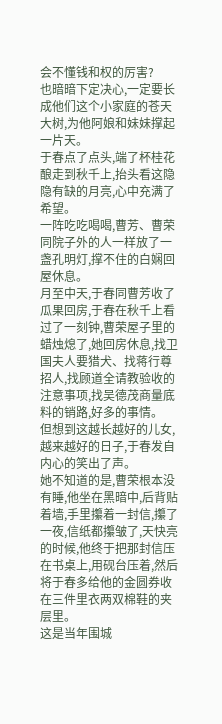会不懂钱和权的厉害?
也暗暗下定决心,一定要长成他们这个小家庭的苍天大树,为他阿娘和妹妹撑起一片天。
于春点了点头,端了杯桂花酿走到秋千上,抬头看这隐隐有缺的月亮,心中充满了希望。
一阵吃吃喝喝,曹芳、曹荣同院子外的人一样放了一盏孔明灯,撑不住的白娴回屋休息。
月至中天,于春同曹芳收了瓜果回房,于春在秋千上看过了一刻钟,曹荣屋子里的蜡烛熄了,她回房休息,找卫国夫人要猎犬、找蒋行尊招人,找顾道全请教验收的注意事项,找吴德茂商量底料的销路,好多的事情。
但想到这越长越好的儿女,越来越好的日子,于春发自内心的笑出了声。
她不知道的是,曹荣根本没有睡,他坐在黑暗中,后背贴着墙,手里攥着一封信,攥了一夜,信纸都攥皱了,天快亮的时候,他终于把那封信压在书桌上,用砚台压着,然后将于春多给他的金圆券收在三件里衣两双棉鞋的夹层里。
这是当年围城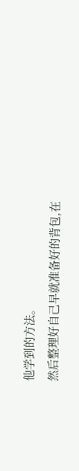他学到的方法。
然后整理好自己早就准备好的背包,在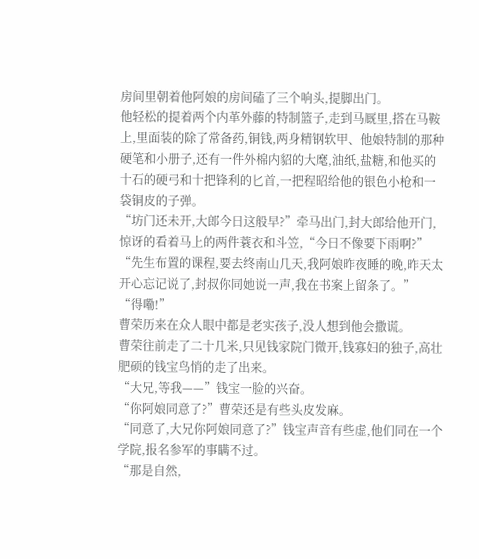房间里朝着他阿娘的房间磕了三个响头,提脚出门。
他轻松的提着两个内革外藤的特制篮子,走到马厩里,搭在马鞍上,里面装的除了常备药,铜钱,两身精钢软甲、他娘特制的那种硬笔和小册子,还有一件外棉内貂的大麾,油纸,盐糖,和他买的十石的硬弓和十把锋利的匕首,一把程昭给他的银色小枪和一袋铜皮的子弹。
“坊门还未开,大郎今日这般早?”牵马出门,封大郎给他开门,惊讶的看着马上的两件蓑衣和斗笠,“今日不像要下雨啊?”
“先生布置的课程,要去终南山几天,我阿娘昨夜睡的晚,昨天太开心忘记说了,封叔你同她说一声,我在书案上留条了。”
“得嘞!”
曹荣历来在众人眼中都是老实孩子,没人想到他会撒谎。
曹荣往前走了二十几米,只见钱家院门微开,钱寡妇的独子,高壮肥硕的钱宝鸟悄的走了出来。
“大兄,等我——”钱宝一脸的兴奋。
“你阿娘同意了?”曹荣还是有些头皮发麻。
“同意了,大兄你阿娘同意了?”钱宝声音有些虚,他们同在一个学院,报名参军的事瞒不过。
“那是自然,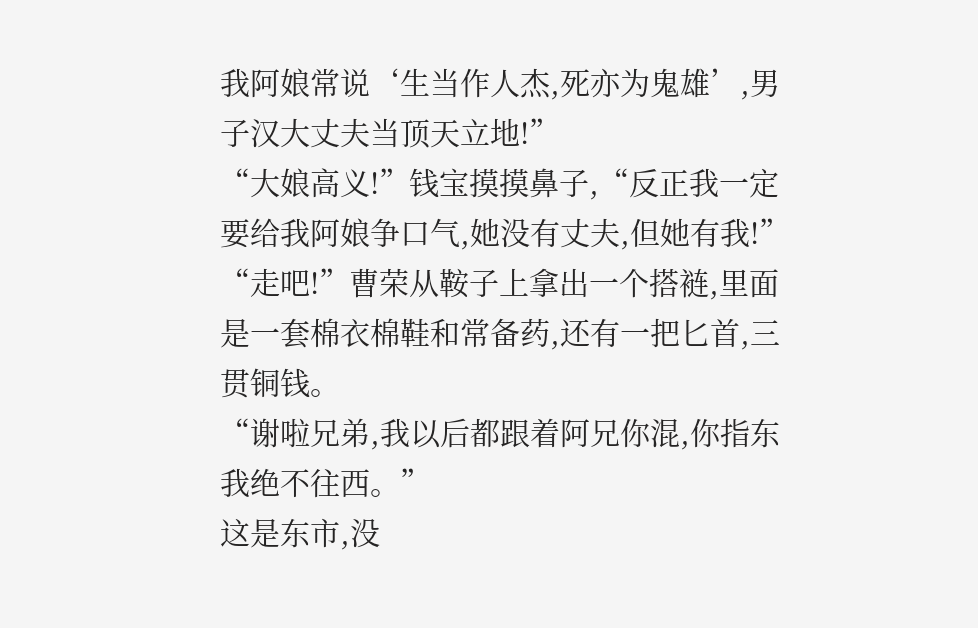我阿娘常说‘生当作人杰,死亦为鬼雄’,男子汉大丈夫当顶天立地!”
“大娘高义!”钱宝摸摸鼻子,“反正我一定要给我阿娘争口气,她没有丈夫,但她有我!”
“走吧!”曹荣从鞍子上拿出一个搭裢,里面是一套棉衣棉鞋和常备药,还有一把匕首,三贯铜钱。
“谢啦兄弟,我以后都跟着阿兄你混,你指东我绝不往西。”
这是东市,没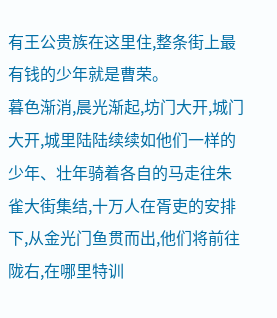有王公贵族在这里住,整条街上最有钱的少年就是曹荣。
暮色渐消,晨光渐起,坊门大开,城门大开,城里陆陆续续如他们一样的少年、壮年骑着各自的马走往朱雀大街集结,十万人在胥吏的安排下,从金光门鱼贯而出,他们将前往陇右,在哪里特训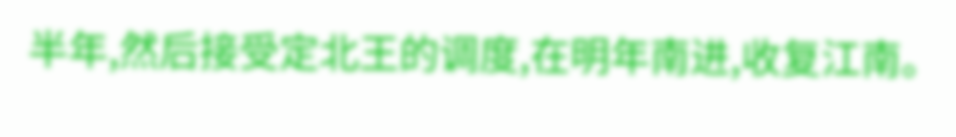半年,然后接受定北王的调度,在明年南进,收复江南。